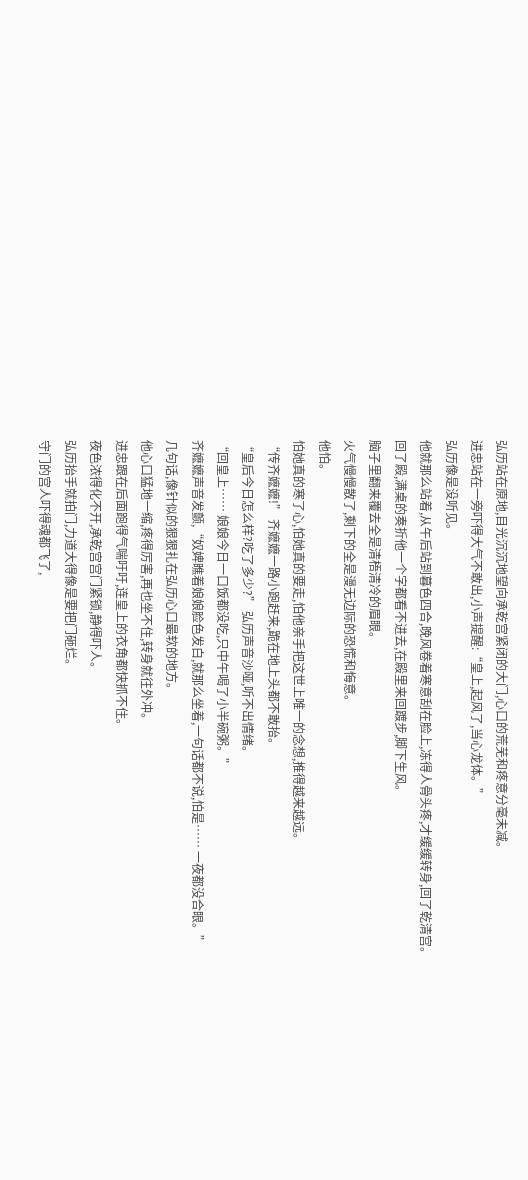弘历站在原地,目光沉沉地望向承乾宫紧闭的大门,心口的荒芜和疼意分毫未减。
进忠站在一旁吓得大气不敢出,小声提醒:“皇上,起风了,当心龙体。”
弘历像是没听见。
他就那么站着,从午后站到暮色四合,晚风卷着寒意刮在脸上,冻得人骨头疼,才缓缓转身,回了乾清宫。
回了殿,满桌的奏折他一个字都看不进去,在殿里来回踱步,脚下生风。
脑子里翻来覆去全是清梧清冷的眉眼。
火气慢慢散了,剩下的全是漫无边际的恐慌和悔意。
他怕。
怕她真的寒了心,怕她真的要走,怕他亲手把这世上唯一的念想,推得越来越远。
“传齐嬷嬷!” 齐嬷嬷一路小跑赶来,跪在地上头都不敢抬。
“皇后今日怎么样?吃了多少?” 弘历声音沙哑,听不出情绪。
“回皇上…… 娘娘今日一口饭都没吃,只中午喝了小半碗粥。”
齐嬷嬷声音发颤,“奴婢瞧着娘娘脸色发白,就那么坐着,一句话都不说,怕是…… 一夜都没合眼。”
几句话,像针似的狠狠扎在弘历心口最软的地方。
他心口猛地一缩,疼得厉害,再也坐不住,转身就往外冲。
进忠跟在后面跑得气喘吁吁,连皇上的衣角都快抓不住。
夜色浓得化不开,承乾宫宫门紧锁,静得吓人。
弘历抬手就拍门,力道大得像是要把门砸烂。
守门的宫人吓得魂都飞了,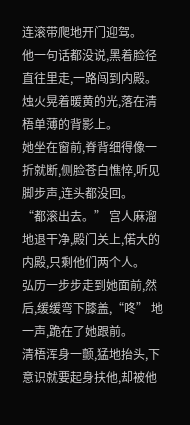连滚带爬地开门迎驾。
他一句话都没说,黑着脸径直往里走,一路闯到内殿。
烛火晃着暖黄的光,落在清梧单薄的背影上。
她坐在窗前,脊背细得像一折就断,侧脸苍白憔悴,听见脚步声,连头都没回。
“都滚出去。” 宫人麻溜地退干净,殿门关上,偌大的内殿,只剩他们两个人。
弘历一步步走到她面前,然后,缓缓弯下膝盖,“咚” 地一声,跪在了她跟前。
清梧浑身一颤,猛地抬头,下意识就要起身扶他,却被他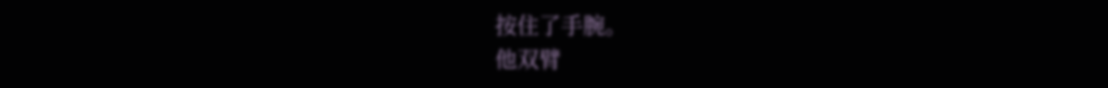按住了手腕。
他双臂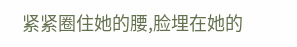紧紧圈住她的腰,脸埋在她的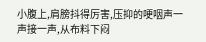小腹上,肩膀抖得厉害,压抑的哽咽声一声接一声,从布料下闷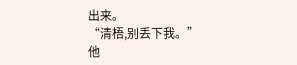出来。
“清梧,别丢下我。”
他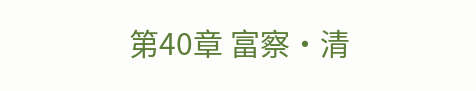第40章 富察·清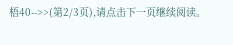梧40-->>(第2/3页),请点击下一页继续阅读。